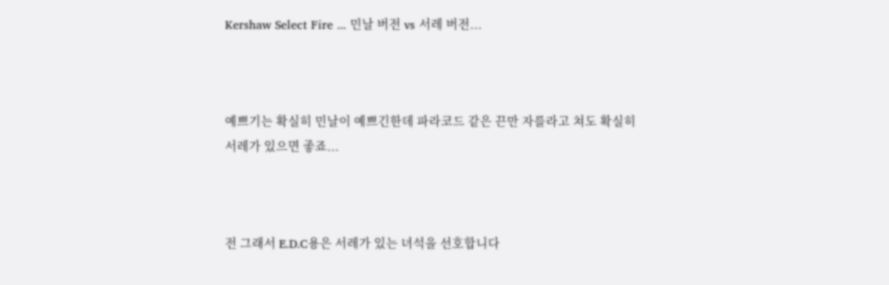Kershaw Select Fire ... 민날 버전 vs 서레 버전...



예쁘기는 확실히 민날이 예쁘긴한데 파라코드 같은 끈만 자를라고 쳐도 확실히 서레가 있으면 좋죠...



전 그래서 E.D.C용은 서레가 있는 녀석을 선호합니다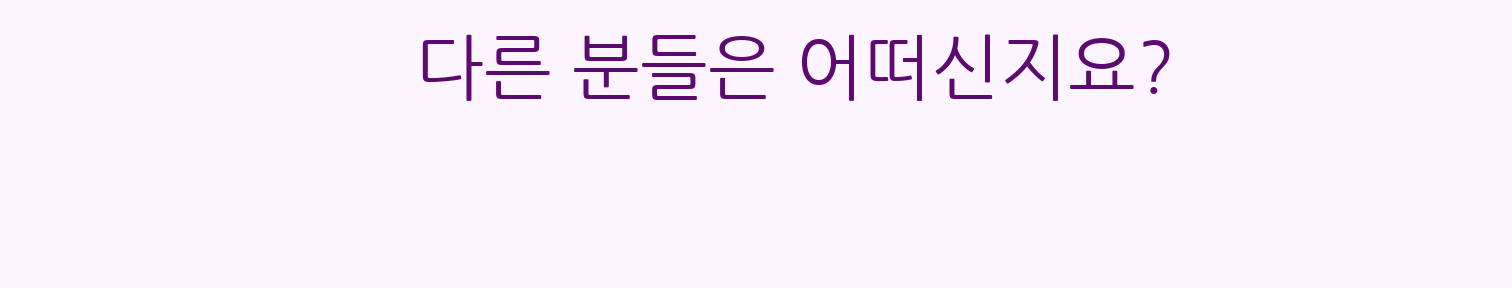다른 분들은 어떠신지요?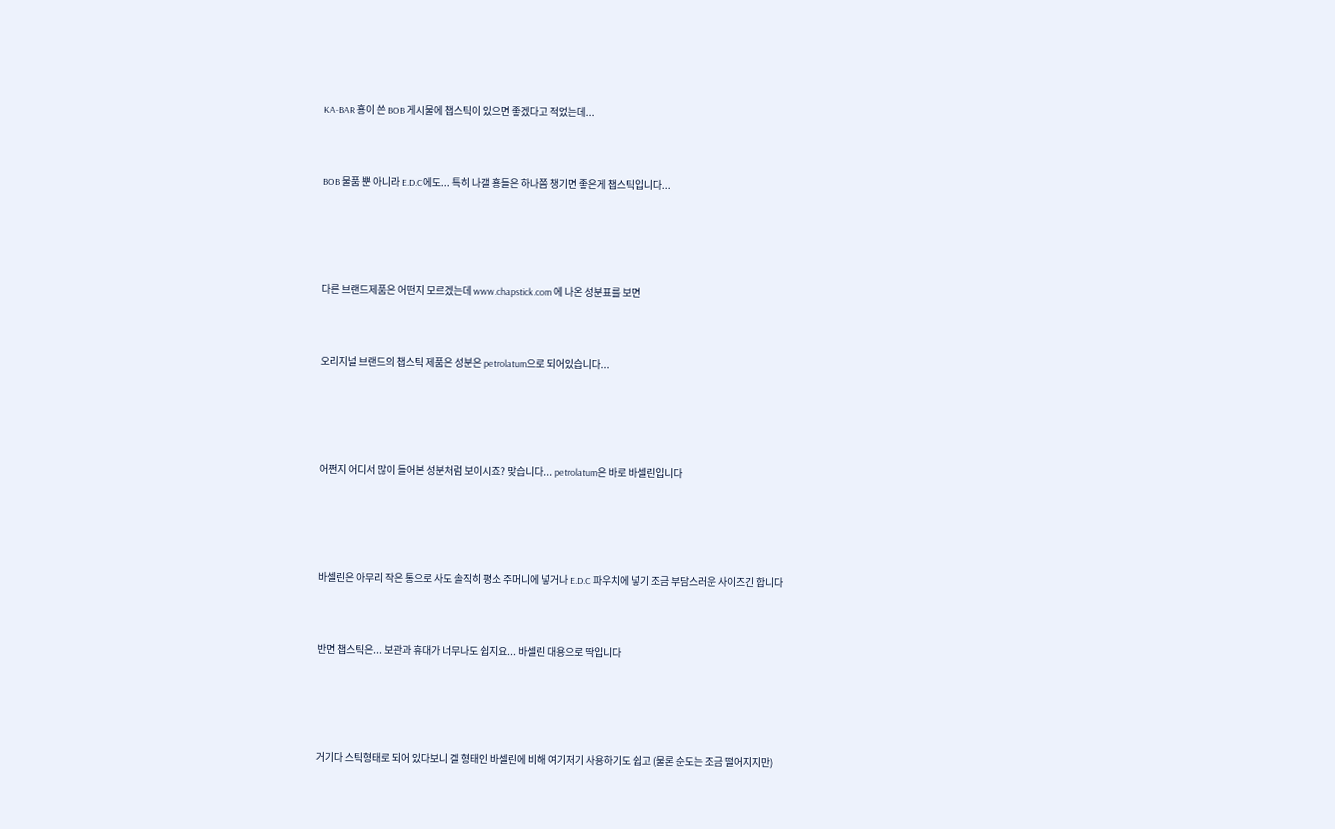KA-BAR 횽이 쓴 BOB 게시물에 챕스틱이 있으면 좋겠다고 적었는데...



BOB 물품 뿐 아니라 E.D.C에도... 특히 나갤 횽들은 하나쯤 챙기면 좋은게 챕스틱입니다...





다른 브랜드제품은 어떤지 모르겠는데 www.chapstick.com 에 나온 성분표를 보면



오리지널 브랜드의 챕스틱 제품은 성분은 petrolatum으로 되어있습니다...





어쩐지 어디서 많이 들어본 성분처럼 보이시죠? 맞습니다... petrolatum은 바로 바셀린입니다





바셀린은 아무리 작은 통으로 사도 솔직히 평소 주머니에 넣거나 E.D.C 파우치에 넣기 조금 부담스러운 사이즈긴 합니다



반면 챕스틱은... 보관과 휴대가 너무나도 쉽지요... 바셀린 대용으로 딱입니다





거기다 스틱형태로 되어 있다보니 겔 형태인 바셀린에 비해 여기저기 사용하기도 쉽고 (물론 순도는 조금 떨어지지만)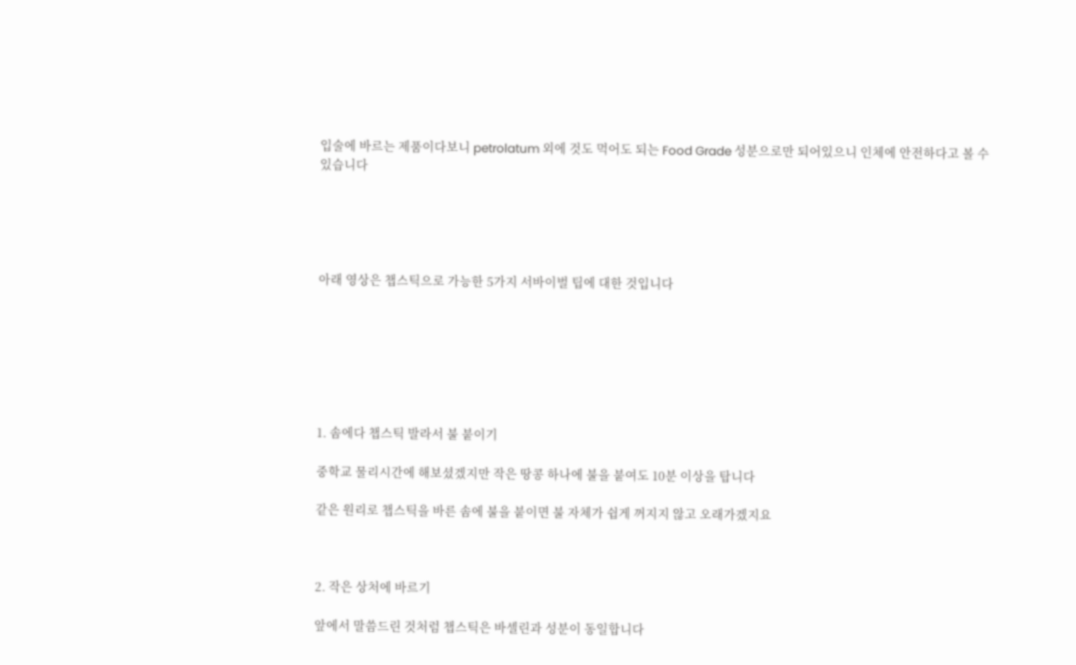입술에 바르는 제품이다보니 petrolatum 외에 것도 먹어도 되는 Food Grade 성분으로만 되어있으니 인체에 안전하다고 볼 수 있습니다





아래 영상은 챕스틱으로 가능한 5가지 서바이벌 팁에 대한 것입니다







1. 솜에다 챕스틱 발라서 불 붙이기

중학교 물리시간에 해보셨겠지만 작은 땅콩 하나에 불을 붙여도 10분 이상을 탑니다

같은 원리로 챕스틱을 바른 솜에 불을 붙이면 불 자체가 쉽게 꺼지지 않고 오래가겠지요



2. 작은 상처에 바르기

앞에서 말씀드린 것처럼 챕스틱은 바셀린과 성분이 동일합니다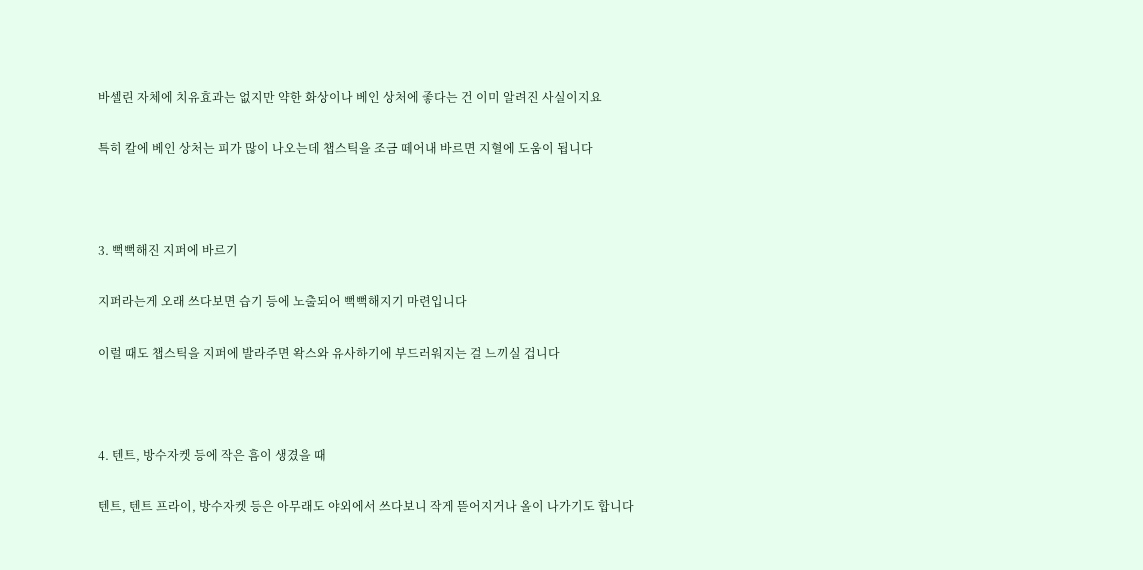바셀린 자체에 치유효과는 없지만 약한 화상이나 베인 상처에 좋다는 건 이미 알려진 사실이지요

특히 칼에 베인 상처는 피가 많이 나오는데 챕스틱을 조금 떼어내 바르면 지혈에 도움이 됩니다



3. 뻑뻑해진 지퍼에 바르기

지퍼라는게 오래 쓰다보면 습기 등에 노출되어 뻑뻑해지기 마련입니다

이럴 때도 챕스틱을 지퍼에 발라주면 왁스와 유사하기에 부드러워지는 걸 느끼실 겁니다



4. 텐트, 방수자켓 등에 작은 흠이 생겼을 때

텐트, 텐트 프라이, 방수자켓 등은 아무래도 야외에서 쓰다보니 작게 뜯어지거나 올이 나가기도 합니다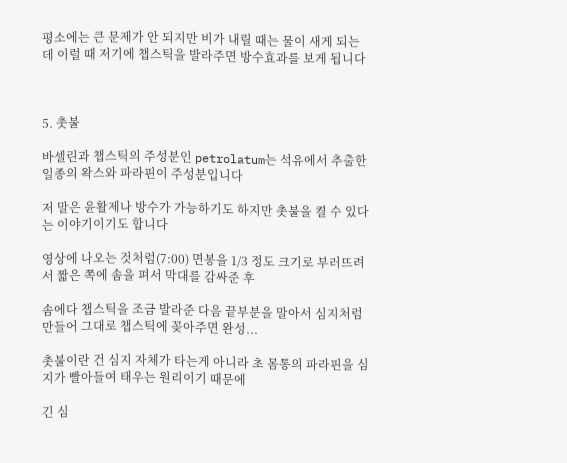평소에는 큰 문제가 안 되지만 비가 내릴 때는 물이 새게 되는데 이럴 때 저기에 챕스틱을 발라주면 방수효과를 보게 됩니다



5. 촛불

바셀린과 챕스틱의 주성분인 petrolatum는 석유에서 추출한 일종의 왁스와 파라핀이 주성분입니다

저 말은 윤활제나 방수가 가능하기도 하지만 촛불을 켤 수 있다는 이야기이기도 합니다

영상에 나오는 것처럼(7:00) 면봉을 1/3 정도 크기로 부러뜨려서 짧은 쪽에 솜을 펴서 막대를 감싸준 후

솜에다 챕스틱을 조금 발라준 다음 끝부분을 말아서 심지처럼 만들어 그대로 챕스틱에 꽂아주면 완성...

촛불이란 건 심지 자체가 타는게 아니라 초 몸통의 파라핀을 심지가 빨아들여 태우는 원리이기 때문에

긴 심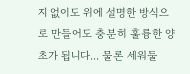지 없이도 위에 설명한 방식으로 만들어도 충분히 훌륭한 양초가 됩니다... 물론 세워둘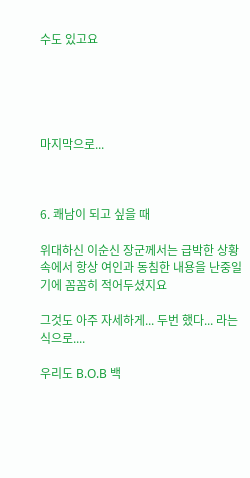수도 있고요





마지막으로...



6. 쾌남이 되고 싶을 때

위대하신 이순신 장군께서는 급박한 상황 속에서 항상 여인과 동침한 내용을 난중일기에 꼼꼼히 적어두셨지요

그것도 아주 자세하게... 두번 했다... 라는 식으로....

우리도 B.O.B 백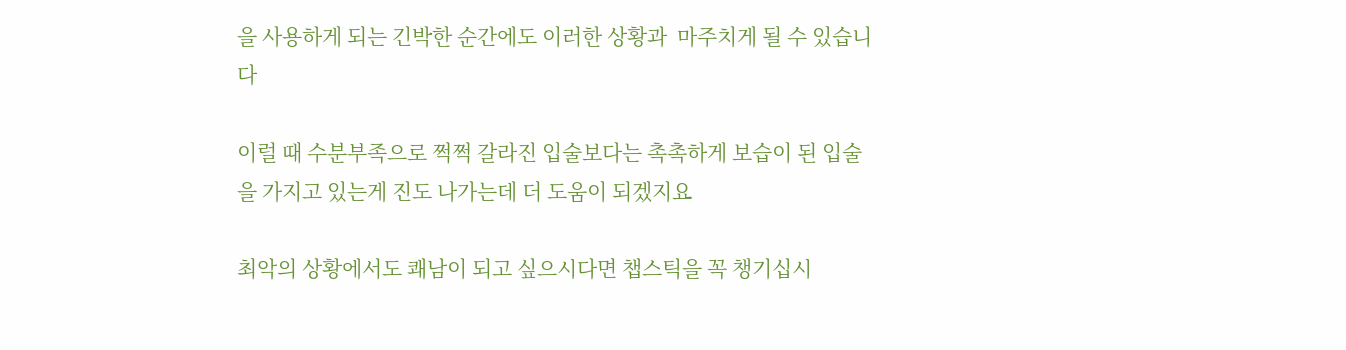을 사용하게 되는 긴박한 순간에도 이러한 상황과  마주치게 될 수 있습니다

이럴 때 수분부족으로 쩍쩍 갈라진 입술보다는 촉촉하게 보습이 된 입술을 가지고 있는게 진도 나가는데 더 도움이 되겠지요

최악의 상황에서도 쾌남이 되고 싶으시다면 챕스틱을 꼭 챙기십시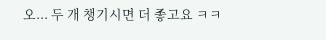오... 두 개 챙기시면 더 좋고요 ㅋㅋ